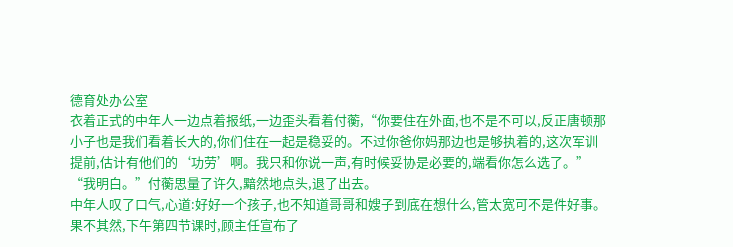德育处办公室
衣着正式的中年人一边点着报纸,一边歪头看着付蘅,“你要住在外面,也不是不可以,反正唐顿那小子也是我们看着长大的,你们住在一起是稳妥的。不过你爸你妈那边也是够执着的,这次军训提前,估计有他们的‘功劳’啊。我只和你说一声,有时候妥协是必要的,端看你怎么选了。”
“我明白。”付蘅思量了许久,黯然地点头,退了出去。
中年人叹了口气,心道:好好一个孩子,也不知道哥哥和嫂子到底在想什么,管太宽可不是件好事。
果不其然,下午第四节课时,顾主任宣布了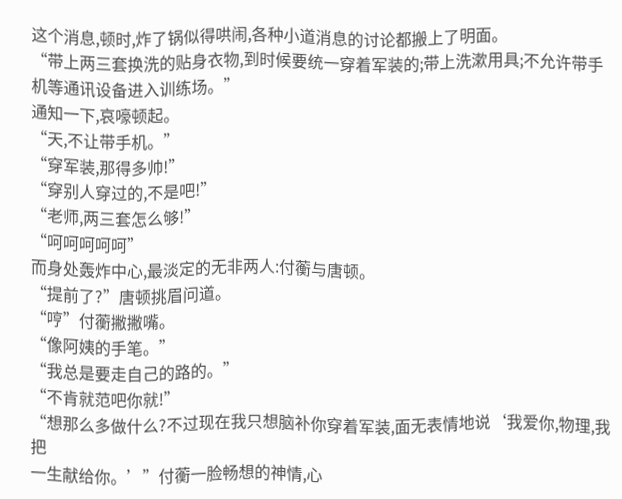这个消息,顿时,炸了锅似得哄闹,各种小道消息的讨论都搬上了明面。
“带上两三套换洗的贴身衣物,到时候要统一穿着军装的;带上洗漱用具;不允许带手机等通讯设备进入训练场。”
通知一下,哀嚎顿起。
“天,不让带手机。”
“穿军装,那得多帅!”
“穿别人穿过的,不是吧!”
“老师,两三套怎么够!”
“呵呵呵呵呵”
而身处轰炸中心,最淡定的无非两人:付蘅与唐顿。
“提前了?”唐顿挑眉问道。
“哼”付蘅撇撇嘴。
“像阿姨的手笔。”
“我总是要走自己的路的。”
“不肯就范吧你就!”
“想那么多做什么?不过现在我只想脑补你穿着军装,面无表情地说‘我爱你,物理,我把
一生献给你。’”付蘅一脸畅想的神情,心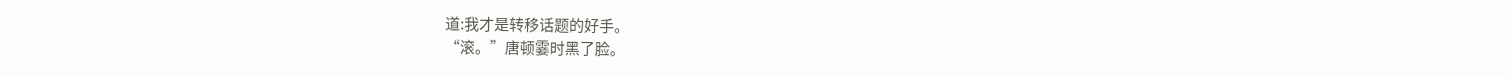道:我才是转移话题的好手。
“滚。”唐顿霎时黑了脸。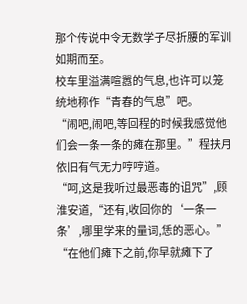那个传说中令无数学子尽折腰的军训如期而至。
校车里溢满喧嚣的气息,也许可以笼统地称作“青春的气息”吧。
“闹吧,闹吧,等回程的时候我感觉他们会一条一条的瘫在那里。”程扶月依旧有气无力哼哼道。
“呵,这是我听过最恶毒的诅咒”,顾淮安道,“还有,收回你的‘一条一条’,哪里学来的量词,恁的恶心。”
“在他们瘫下之前,你早就瘫下了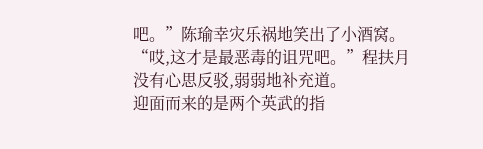吧。”陈瑜幸灾乐祸地笑出了小酒窝。
“哎,这才是最恶毒的诅咒吧。”程扶月没有心思反驳,弱弱地补充道。
迎面而来的是两个英武的指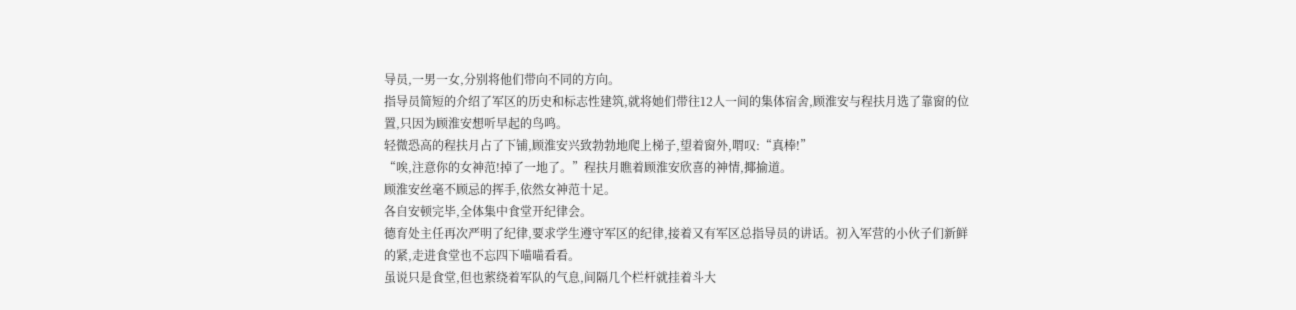导员,一男一女,分别将他们带向不同的方向。
指导员简短的介绍了军区的历史和标志性建筑,就将她们带往12人一间的集体宿舍,顾淮安与程扶月选了靠窗的位置,只因为顾淮安想听早起的鸟鸣。
轻微恐高的程扶月占了下铺,顾淮安兴致勃勃地爬上梯子,望着窗外,喟叹:“真棒!”
“唉,注意你的女神范!掉了一地了。”程扶月瞧着顾淮安欣喜的神情,揶揄道。
顾淮安丝毫不顾忌的挥手,依然女神范十足。
各自安顿完毕,全体集中食堂开纪律会。
德育处主任再次严明了纪律,要求学生遵守军区的纪律,接着又有军区总指导员的讲话。初入军营的小伙子们新鲜的紧,走进食堂也不忘四下喵喵看看。
虽说只是食堂,但也萦绕着军队的气息,间隔几个栏杆就挂着斗大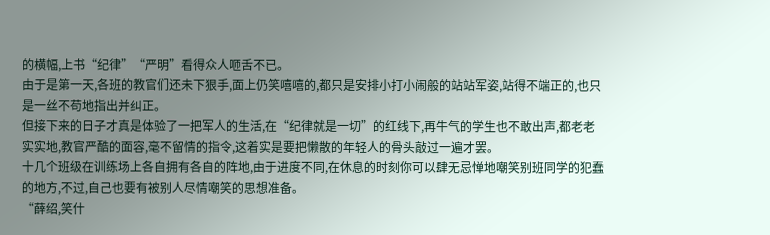的横幅,上书“纪律”“严明”看得众人咂舌不已。
由于是第一天,各班的教官们还未下狠手,面上仍笑嘻嘻的,都只是安排小打小闹般的站站军姿,站得不端正的,也只是一丝不苟地指出并纠正。
但接下来的日子才真是体验了一把军人的生活,在“纪律就是一切”的红线下,再牛气的学生也不敢出声,都老老实实地,教官严酷的面容,毫不留情的指令,这着实是要把懒散的年轻人的骨头敲过一遍才罢。
十几个班级在训练场上各自拥有各自的阵地,由于进度不同,在休息的时刻你可以肆无忌惮地嘲笑别班同学的犯蠢的地方,不过,自己也要有被别人尽情嘲笑的思想准备。
“薛绍,笑什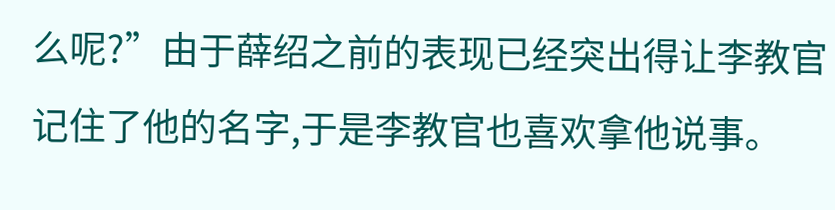么呢?”由于薛绍之前的表现已经突出得让李教官记住了他的名字,于是李教官也喜欢拿他说事。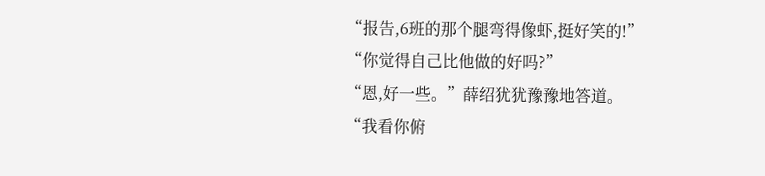“报告,6班的那个腿弯得像虾,挺好笑的!”
“你觉得自己比他做的好吗?”
“恩,好一些。”薛绍犹犹豫豫地答道。
“我看你俯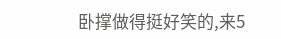卧撑做得挺好笑的,来5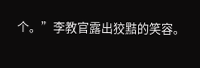个。”李教官露出狡黠的笑容。